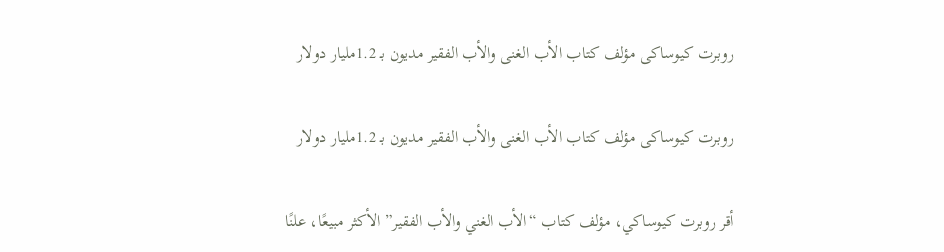روبرت كيوساكى مؤلف كتاب الأب الغنى والأب الفقير مديون بـ 1.2مليار دولار

روبرت كيوساكى مؤلف كتاب الأب الغنى والأب الفقير مديون بـ 1.2مليار دولار

أقر روبرت كيوساكي، مؤلف كتاب “الأب الغني والأب الفقير” الأكثر مبيعًا، علنًا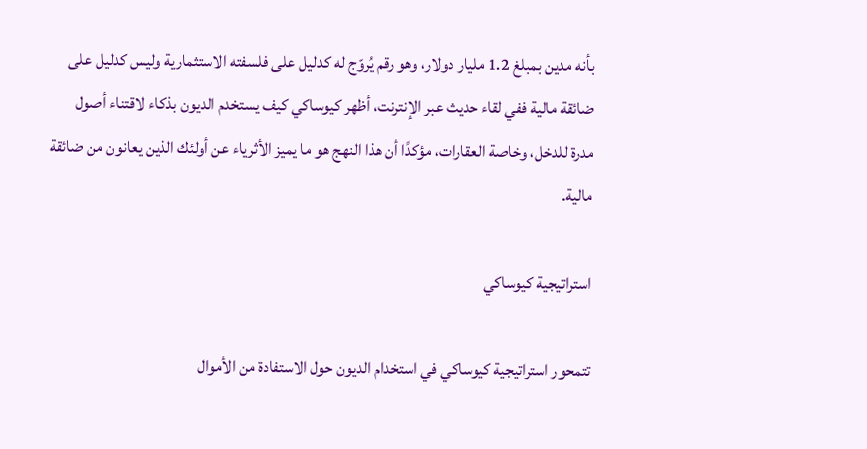بأنه مدين بمبلغ 1.2 مليار دولار، وهو رقم يُروّج له كدليل على فلسفته الاستثمارية وليس كدليل على ضائقة مالية ففي لقاء حديث عبر الإنترنت، أظهر كيوساكي كيف يستخدم الديون بذكاء لاقتناء أصول مدرة للدخل، وخاصة العقارات، مؤكدًا أن هذا النهج هو ما يميز الأثرياء عن أولئك الذين يعانون من ضائقة مالية.

استراتيجية كيوساكي

تتمحور استراتيجية كيوساكي في استخدام الديون حول الاستفادة من الأموال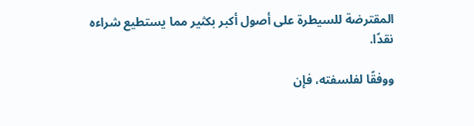المقترضة للسيطرة على أصول أكبر بكثير مما يستطيع شراءه نقدًا.

ووفقًا لفلسفته، فإن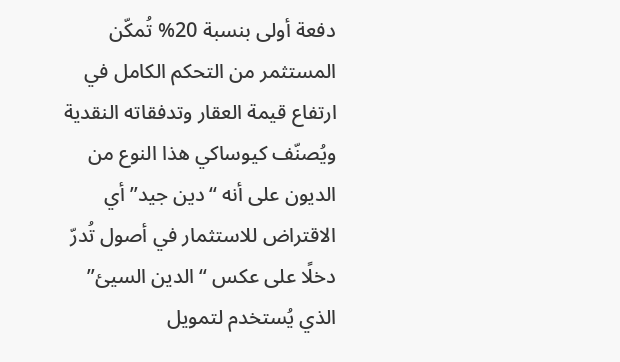دفعة أولى بنسبة 20% تُمكّن المستثمر من التحكم الكامل في ارتفاع قيمة العقار وتدفقاته النقدية ويُصنّف كيوساكي هذا النوع من الديون على أنه “دين جيد” أي الاقتراض للاستثمار في أصول تُدرّ دخلًا على عكس “الدين السيئ” الذي يُستخدم لتمويل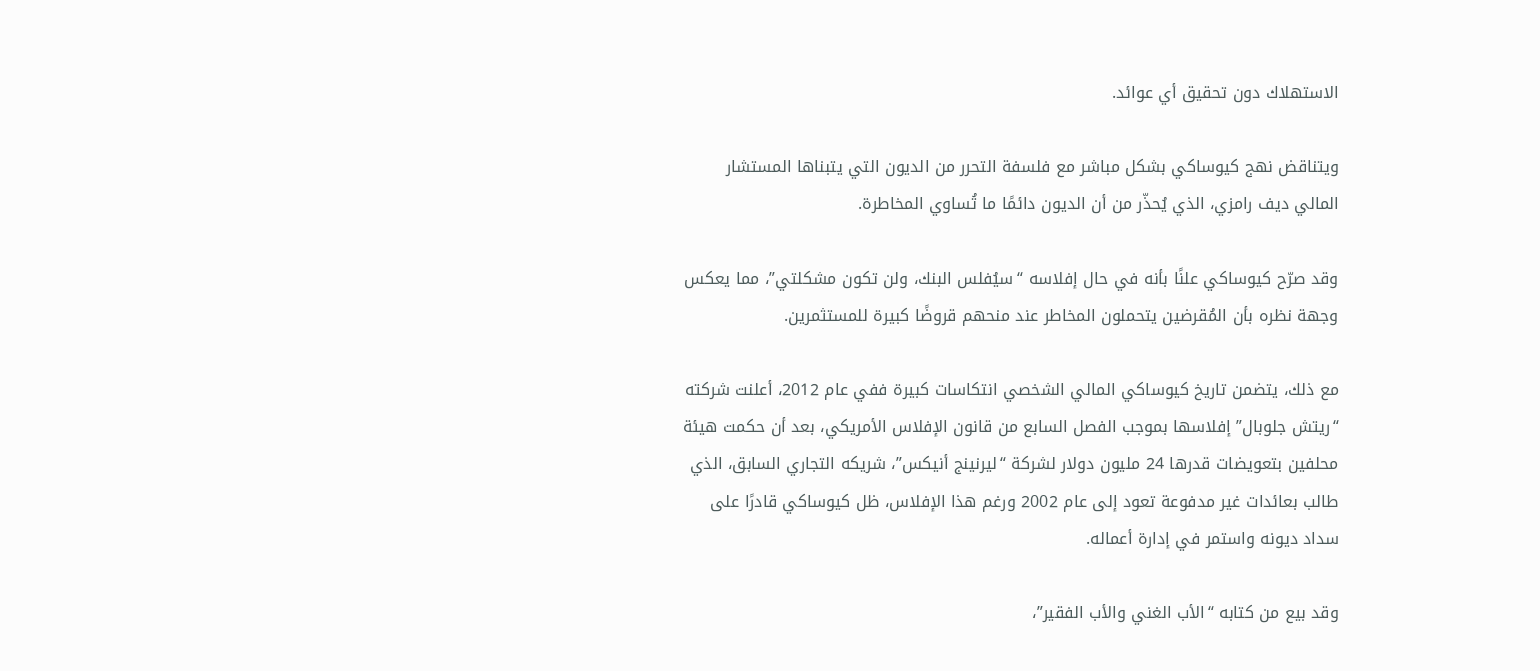الاستهلاك دون تحقيق أي عوائد.

ويتناقض نهج كيوساكي بشكل مباشر مع فلسفة التحرر من الديون التي يتبناها المستشار المالي ديف رامزي، الذي يُحذّر من أن الديون دائمًا ما تُساوي المخاطرة.

وقد صرّح كيوساكي علنًا بأنه في حال إفلاسه “سيُفلس البنك، ولن تكون مشكلتي”، مما يعكس وجهة نظره بأن المُقرضين يتحملون المخاطر عند منحهم قروضًا كبيرة للمستثمرين.

مع ذلك، يتضمن تاريخ كيوساكي المالي الشخصي انتكاسات كبيرة ففي عام 2012، أعلنت شركته “ريتش جلوبال” إفلاسها بموجب الفصل السابع من قانون الإفلاس الأمريكي، بعد أن حكمت هيئة محلفين بتعويضات قدرها 24 مليون دولار لشركة “ليرنينج أنيكس”، شريكه التجاري السابق، الذي طالب بعائدات غير مدفوعة تعود إلى عام 2002 ورغم هذا الإفلاس، ظل كيوساكي قادرًا على سداد ديونه واستمر في إدارة أعماله.

وقد بيع من كتابه “الأب الغني والأب الفقير”،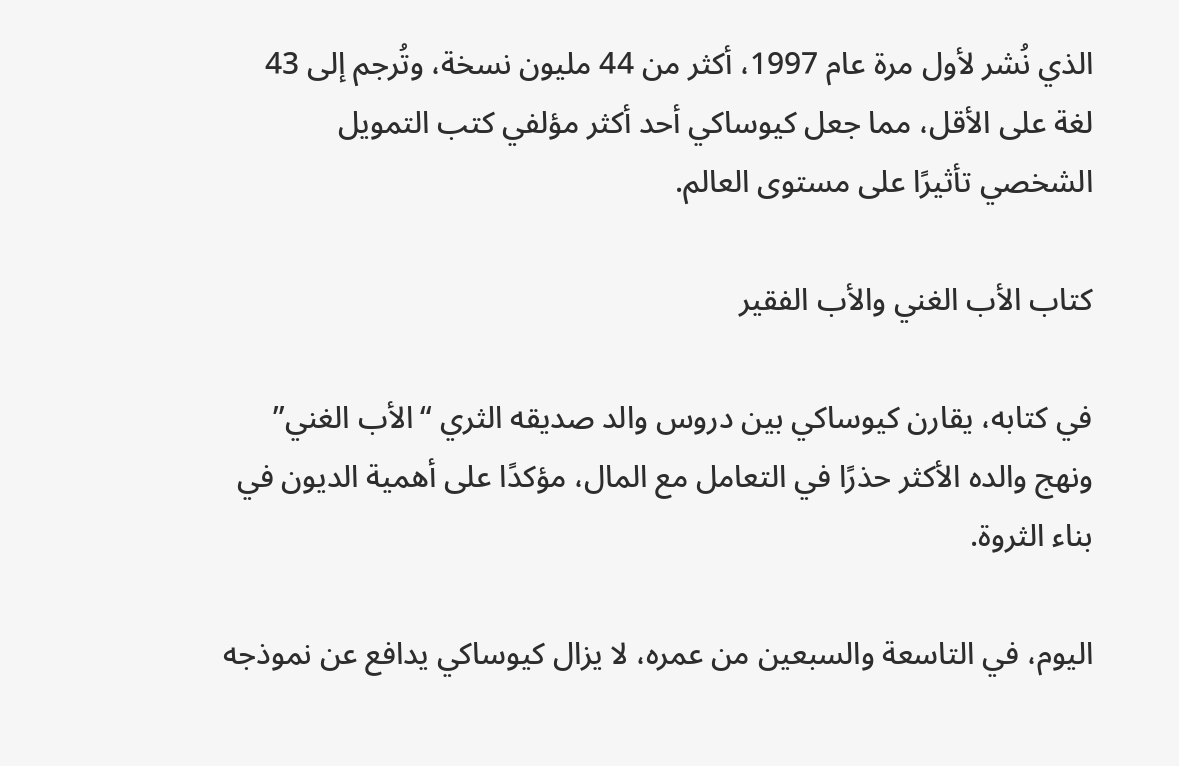الذي نُشر لأول مرة عام 1997، أكثر من 44 مليون نسخة، وتُرجم إلى 43 لغة على الأقل، مما جعل كيوساكي أحد أكثر مؤلفي كتب التمويل الشخصي تأثيرًا على مستوى العالم.

كتاب الأب الغني والأب الفقير

في كتابه، يقارن كيوساكي بين دروس والد صديقه الثري “الأب الغني” ونهج والده الأكثر حذرًا في التعامل مع المال، مؤكدًا على أهمية الديون في بناء الثروة.

اليوم، في التاسعة والسبعين من عمره، لا يزال كيوساكي يدافع عن نموذجه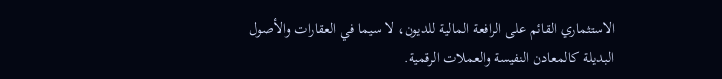الاستثماري القائم على الرافعة المالية للديون، لا سيما في العقارات والأصول البديلة كالمعادن النفيسة والعملات الرقمية.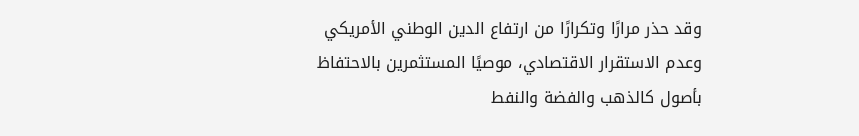وقد حذر مرارًا وتكرارًا من ارتفاع الدين الوطني الأمريكي وعدم الاستقرار الاقتصادي، موصيًا المستثمرين بالاحتفاظ بأصول كالذهب والفضة والنفط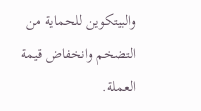والبيتكوين للحماية من التضخم وانخفاض قيمة العملة.